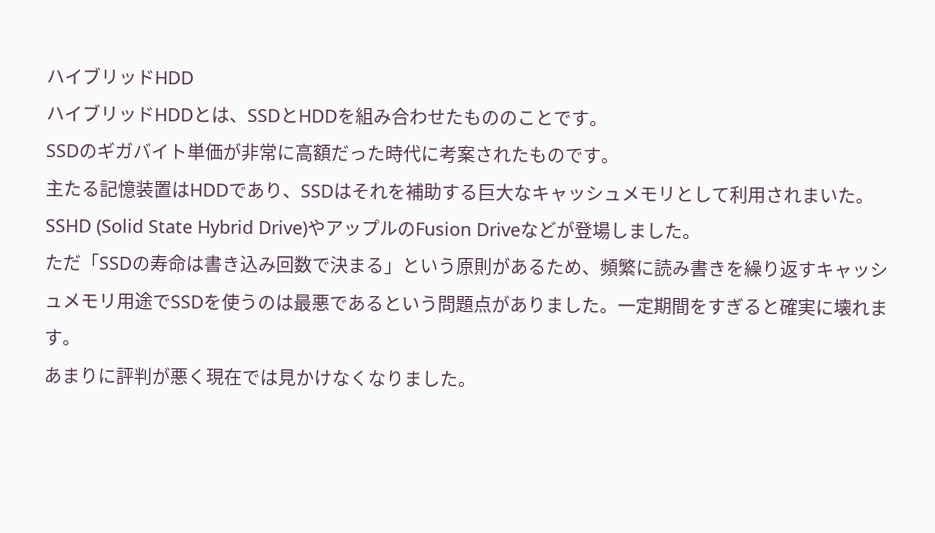ハイブリッドHDD
ハイブリッドHDDとは、SSDとHDDを組み合わせたもののことです。
SSDのギガバイト単価が非常に高額だった時代に考案されたものです。
主たる記憶装置はHDDであり、SSDはそれを補助する巨大なキャッシュメモリとして利用されまいた。
SSHD (Solid State Hybrid Drive)やアップルのFusion Driveなどが登場しました。
ただ「SSDの寿命は書き込み回数で決まる」という原則があるため、頻繁に読み書きを繰り返すキャッシュメモリ用途でSSDを使うのは最悪であるという問題点がありました。一定期間をすぎると確実に壊れます。
あまりに評判が悪く現在では見かけなくなりました。